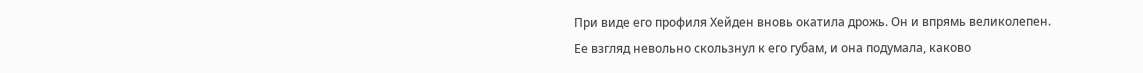При виде его профиля Хейден вновь окатила дрожь. Он и впрямь великолепен. Ее взгляд невольно скользнул к его губам, и она подумала, каково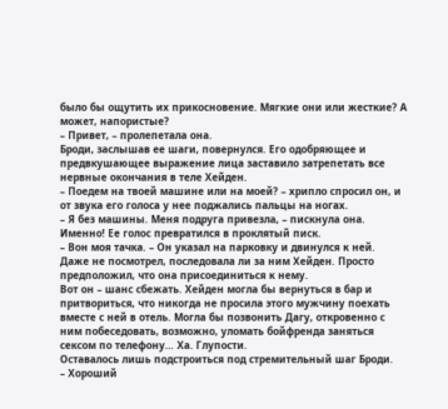было бы ощутить их прикосновение. Мягкие они или жесткие? А может, напористые?
– Привет, – пролепетала она.
Броди, заслышав ее шаги, повернулся. Его одобряющее и предвкушающее выражение лица заставило затрепетать все нервные окончания в теле Хейден.
– Поедем на твоей машине или на моей? – хрипло спросил он, и от звука его голоса у нее поджались пальцы на ногах.
– Я без машины. Меня подруга привезла, – пискнула она. Именно! Ее голос превратился в проклятый писк.
– Вон моя тачка. – Он указал на парковку и двинулся к ней.
Даже не посмотрел, последовала ли за ним Хейден. Просто предположил, что она присоединиться к нему.
Вот он – шанс сбежать. Хейден могла бы вернуться в бар и притвориться, что никогда не просила этого мужчину поехать вместе с ней в отель. Могла бы позвонить Дагу, откровенно с ним побеседовать, возможно, уломать бойфренда заняться сексом по телефону… Ха. Глупости.
Оставалось лишь подстроиться под стремительный шаг Броди.
– Хороший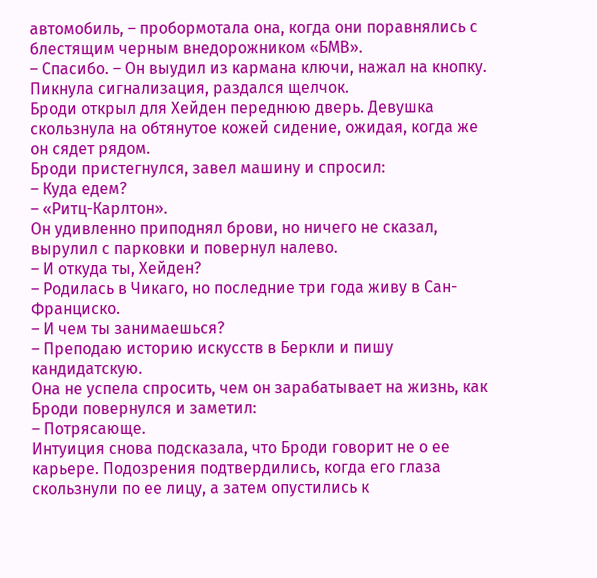автомобиль, – пробормотала она, когда они поравнялись с блестящим черным внедорожником «БМВ».
– Спасибо. – Он выудил из кармана ключи, нажал на кнопку. Пикнула сигнализация, раздался щелчок.
Броди открыл для Хейден переднюю дверь. Девушка скользнула на обтянутое кожей сидение, ожидая, когда же он сядет рядом.
Броди пристегнулся, завел машину и спросил:
– Куда едем?
– «Ритц-Карлтон».
Он удивленно приподнял брови, но ничего не сказал, вырулил с парковки и повернул налево.
– И откуда ты, Хейден?
– Родилась в Чикаго, но последние три года живу в Сан-Франциско.
– И чем ты занимаешься?
– Преподаю историю искусств в Беркли и пишу кандидатскую.
Она не успела спросить, чем он зарабатывает на жизнь, как Броди повернулся и заметил:
– Потрясающе.
Интуиция снова подсказала, что Броди говорит не о ее карьере. Подозрения подтвердились, когда его глаза скользнули по ее лицу, а затем опустились к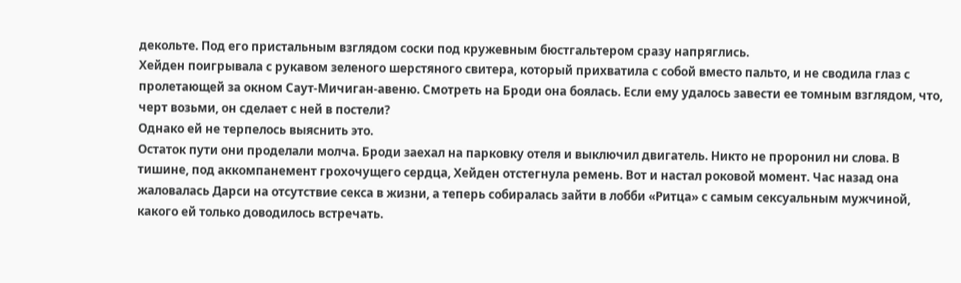декольте. Под его пристальным взглядом соски под кружевным бюстгальтером сразу напряглись.
Хейден поигрывала с рукавом зеленого шерстяного свитера, который прихватила с собой вместо пальто, и не сводила глаз с пролетающей за окном Саут-Мичиган-авеню. Смотреть на Броди она боялась. Если ему удалось завести ее томным взглядом, что, черт возьми, он сделает с ней в постели?
Однако ей не терпелось выяснить это.
Остаток пути они проделали молча. Броди заехал на парковку отеля и выключил двигатель. Никто не проронил ни слова. В тишине, под аккомпанемент грохочущего сердца, Хейден отстегнула ремень. Вот и настал роковой момент. Час назад она жаловалась Дарси на отсутствие секса в жизни, а теперь собиралась зайти в лобби «Ритца» с самым сексуальным мужчиной, какого ей только доводилось встречать.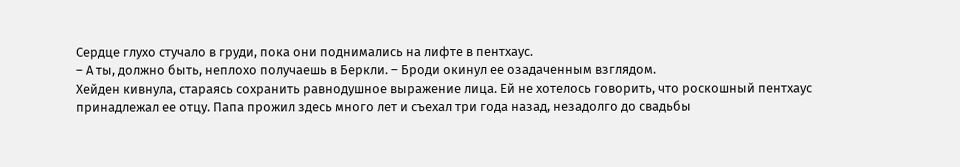Сердце глухо стучало в груди, пока они поднимались на лифте в пентхаус.
– А ты, должно быть, неплохо получаешь в Беркли. – Броди окинул ее озадаченным взглядом.
Хейден кивнула, стараясь сохранить равнодушное выражение лица. Ей не хотелось говорить, что роскошный пентхаус принадлежал ее отцу. Папа прожил здесь много лет и съехал три года назад, незадолго до свадьбы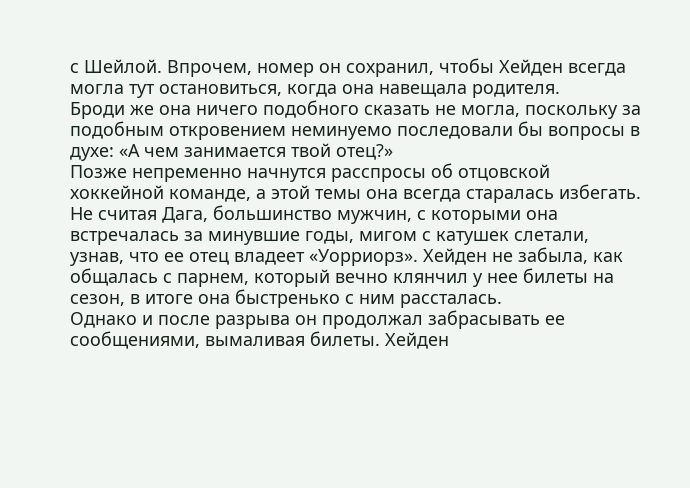с Шейлой. Впрочем, номер он сохранил, чтобы Хейден всегда могла тут остановиться, когда она навещала родителя.
Броди же она ничего подобного сказать не могла, поскольку за подобным откровением неминуемо последовали бы вопросы в духе: «А чем занимается твой отец?»
Позже непременно начнутся расспросы об отцовской хоккейной команде, а этой темы она всегда старалась избегать.
Не считая Дага, большинство мужчин, с которыми она встречалась за минувшие годы, мигом с катушек слетали, узнав, что ее отец владеет «Уорриорз». Хейден не забыла, как общалась с парнем, который вечно клянчил у нее билеты на сезон, в итоге она быстренько с ним рассталась.
Однако и после разрыва он продолжал забрасывать ее сообщениями, вымаливая билеты. Хейден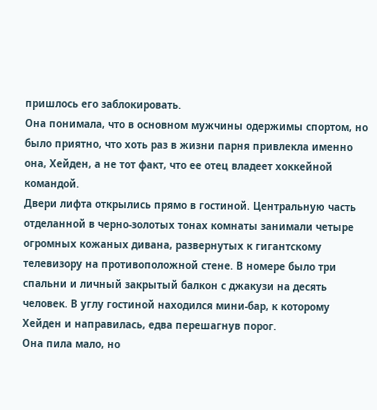пришлось его заблокировать.
Она понимала, что в основном мужчины одержимы спортом, но было приятно, что хоть раз в жизни парня привлекла именно она, Хейден, а не тот факт, что ее отец владеет хоккейной командой.
Двери лифта открылись прямо в гостиной. Центральную часть отделанной в черно-золотых тонах комнаты занимали четыре огромных кожаных дивана, развернутых к гигантскому телевизору на противоположной стене. В номере было три спальни и личный закрытый балкон с джакузи на десять человек. В углу гостиной находился мини-бар, к которому Хейден и направилась, едва перешагнув порог.
Она пила мало, но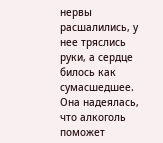нервы расшалились, у нее тряслись руки, а сердце билось как сумасшедшее. Она надеялась, что алкоголь поможет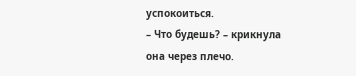успокоиться.
– Что будешь? – крикнула она через плечо.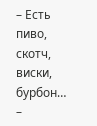– Есть пиво, скотч, виски, бурбон…
–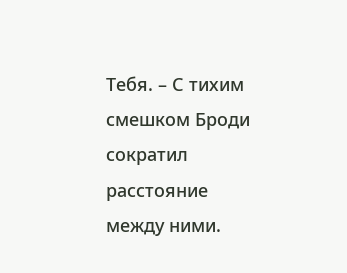Тебя. – С тихим смешком Броди сократил расстояние между ними.